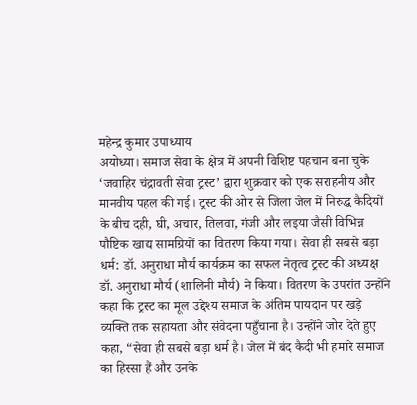महेन्द्र कुमार उपाध्याय
अयोध्या। समाज सेवा के क्षेत्र में अपनी विशिष्ट पहचान बना चुके ‘जवाहिर चंद्रावती सेवा ट्रस्ट’ द्वारा शुक्रवार को एक सराहनीय और मानवीय पहल की गई। ट्रस्ट की ओर से जिला जेल में निरुद्ध कैदियों के बीच दही, घी, अचार, तिलवा, गंजी और लइया जैसी विभिन्न पौष्टिक खाद्य सामग्रियों का वितरण किया गया। सेवा ही सबसे बड़ा धर्म: डॉ. अनुराधा मौर्य कार्यक्रम का सफल नेतृत्व ट्रस्ट की अध्यक्ष डॉ. अनुराधा मौर्य (शालिनी मौर्य) ने किया। वितरण के उपरांत उन्होंने कहा कि ट्रस्ट का मूल उद्देश्य समाज के अंतिम पायदान पर खड़े व्यक्ति तक सहायता और संवेदना पहुँचाना है। उन्होंने जोर देते हुए कहा, “सेवा ही सबसे बड़ा धर्म है। जेल में बंद कैदी भी हमारे समाज का हिस्सा हैं और उनके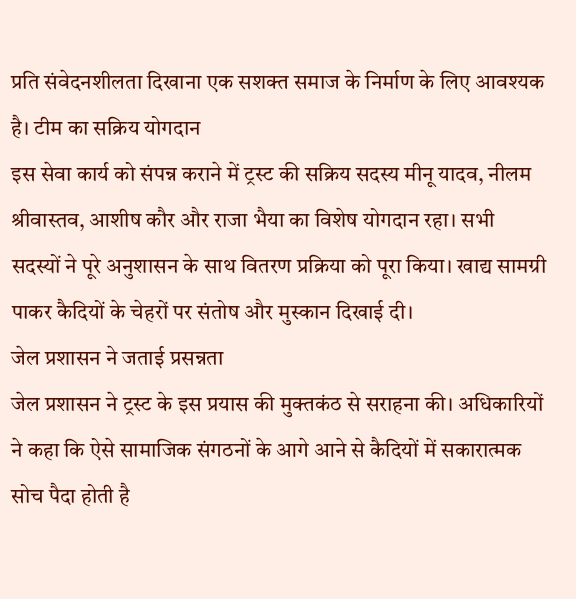प्रति संवेदनशीलता दिखाना एक सशक्त समाज के निर्माण के लिए आवश्यक है। टीम का सक्रिय योगदान
इस सेवा कार्य को संपन्न कराने में ट्रस्ट की सक्रिय सदस्य मीनू यादव, नीलम श्रीवास्तव, आशीष कौर और राजा भैया का विशेष योगदान रहा। सभी सदस्यों ने पूरे अनुशासन के साथ वितरण प्रक्रिया को पूरा किया। खाद्य सामग्री पाकर कैदियों के चेहरों पर संतोष और मुस्कान दिखाई दी।
जेल प्रशासन ने जताई प्रसन्नता
जेल प्रशासन ने ट्रस्ट के इस प्रयास की मुक्तकंठ से सराहना की। अधिकारियों ने कहा कि ऐसे सामाजिक संगठनों के आगे आने से कैदियों में सकारात्मक सोच पैदा होती है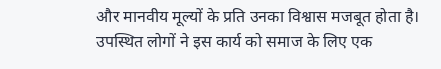और मानवीय मूल्यों के प्रति उनका विश्वास मजबूत होता है। उपस्थित लोगों ने इस कार्य को समाज के लिए एक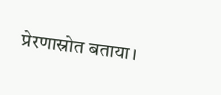प्रेरणास्रोत बताया।